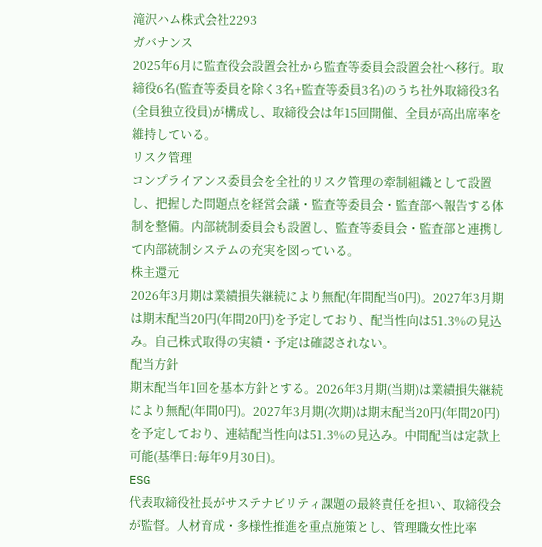滝沢ハム株式会社2293
ガバナンス
2025年6月に監査役会設置会社から監査等委員会設置会社へ移行。取締役6名(監査等委員を除く3名+監査等委員3名)のうち社外取締役3名(全員独立役員)が構成し、取締役会は年15回開催、全員が高出席率を維持している。
リスク管理
コンプライアンス委員会を全社的リスク管理の牽制組織として設置し、把握した問題点を経営会議・監査等委員会・監査部へ報告する体制を整備。内部統制委員会も設置し、監査等委員会・監査部と連携して内部統制システムの充実を図っている。
株主還元
2026年3月期は業績損失継続により無配(年間配当0円)。2027年3月期は期末配当20円(年間20円)を予定しており、配当性向は51.3%の見込み。自己株式取得の実績・予定は確認されない。
配当方針
期末配当年1回を基本方針とする。2026年3月期(当期)は業績損失継続により無配(年間0円)。2027年3月期(次期)は期末配当20円(年間20円)を予定しており、連結配当性向は51.3%の見込み。中間配当は定款上可能(基準日:毎年9月30日)。
ESG
代表取締役社長がサステナビリティ課題の最終責任を担い、取締役会が監督。人材育成・多様性推進を重点施策とし、管理職女性比率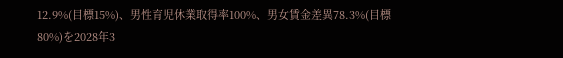12.9%(目標15%)、男性育児休業取得率100%、男女賃金差異78.3%(目標80%)を2028年3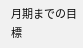月期までの目標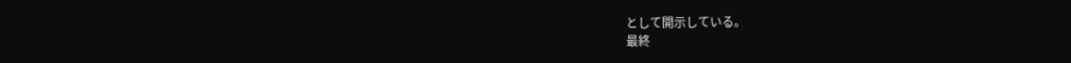として開示している。
最終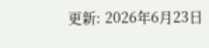更新: 2026年6月23日